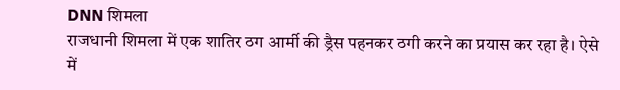DNN शिमला
राजधानी शिमला में एक शातिर ठग आर्मी की ड्रैस पहनकर ठगी करने का प्रयास कर रहा है। ऐसे में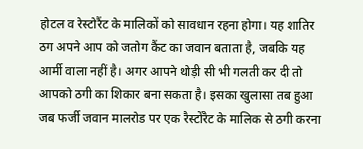होटल व रेस्टोरैंट के मालिकों को सावधान रहना होगा। यह शातिर ठग अपने आप को जतोग कैंट का जवान बताता है, जबकि यह आर्मी वाला नहीं है। अगर आपने थोड़ी सी भी गलती कर दी तो आपको ठगी का शिकार बना सकता है। इसका खुलासा तब हुआ जब फर्जी जवान मालरोड पर एक रैस्टोंरैट के मालिक से ठगी करना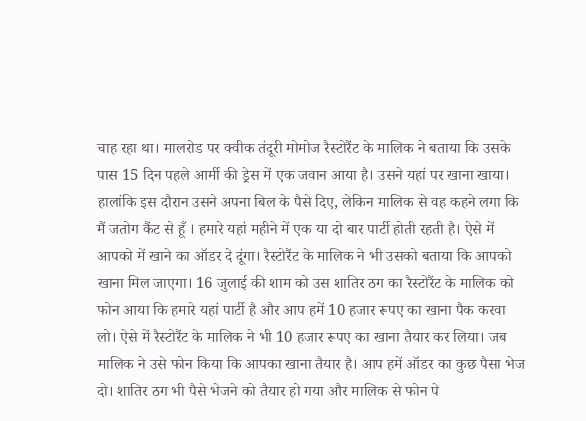चाह रहा था। मालरोड पर क्वीक तंदूरी मोमोज रैस्टोरैंट के मालिक ने बताया कि उसके पास 15 दिन पहले आर्मी की ड्रेस में एक जवान आया है। उसने यहां पर खाना खाया। हालांकि इस दौरान उसने अपना बिल के पैसे दिए, लेकिन मालिक से वह कहने लगा कि मैं जतोग कैंट से हूँ । हमारे यहां महीने में एक या दो बार पार्टी होती रहती है। ऐसे में आपको में खाने का ऑडर दे दूंगा। रैस्टोरैंट के मालिक ने भी उसको बताया कि आपको खाना मिल जाएगा। 16 जुलाई की शाम को उस शातिर ठग का रैस्टोरैंट के मालिक को फोन आया कि हमारे यहां पार्टी है और आप हमें 10 हजार रूपए का खाना पैक करवा लो। ऐसे में रैस्टोरैंट के मालिक ने भी 10 हजार रूपए का खाना तैयार कर लिया। जब मालिक ने उसे फोन किया कि आपका खाना तैयार है। आप हमें ऑडर का कुछ पैसा भेज दो। शातिर ठग भी पैसे भेजने को तैयार हो गया और मालिक से फोन पे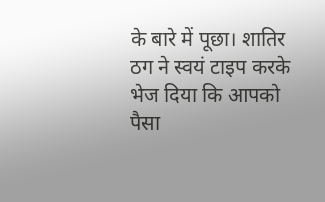के बारे में पूछा। शातिर ठग ने स्वयं टाइप करके भेज दिया कि आपको पैसा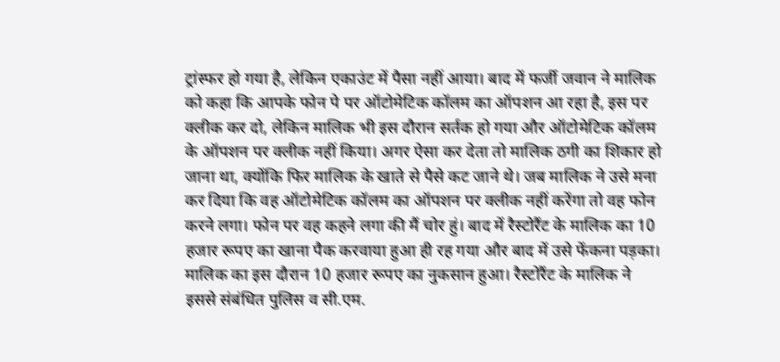ट्रांस्फर हो गया है, लेकिन एकाउंट में पैसा नहीं आया। बाद में फर्जी जवान ने मालिक को कहा कि आपके फोन पे पर ऑटोमेटिक कॉलम का ऑपशन आ रहा है, इस पर क्लीक कर दो, लेकिन मालिक भी इस दौरान सर्तक हो गया और ऑटोमेटिक कॉलम के ऑपशन पर क्लीक नहीं किया। अगर ऐसा कर देता तो मालिक ठगी का शिकार हो जाना था, क्योंकि फिर मालिक के खाते से पैसे कट जाने थे। जब मालिक ने उसे मना कर दिया कि वह ऑटोमेटिक कॉलम का ऑपशन पर क्लीक नहीं करेंगा तो वह फोन करने लगा। फोन पर वह कहने लगा की मैं चोर हुं। बाद में रैस्टोरैंट के मालिक का 10 हजार रूपए का खाना पैक करवाया हुआ ही रह गया और बाद में उसे फेंकना पड़का। मालिक का इस दौरान 10 हजार रूपए का नुकसान हुआ। रैस्टोरैंट के मालिक ने इससे संबंधित पुलिस व सी.एम.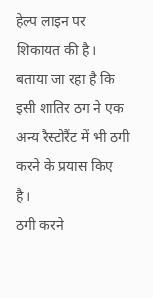हेल्प लाइन पर शिकायत की है। बताया जा रहा है कि इसी शातिर ठग ने एक अन्य रैस्टोरैंट में भी ठगी करने के प्रयास किए है।
ठगी करने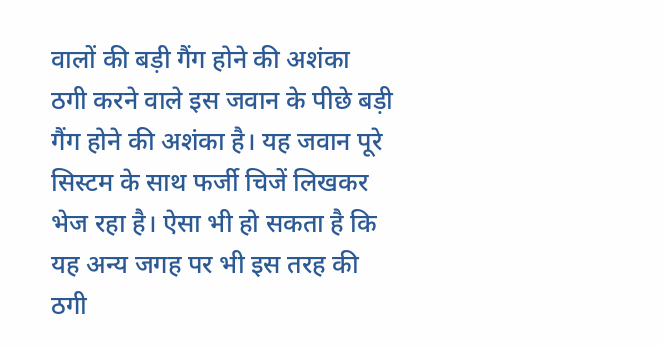वालों की बड़ी गैंग होने की अशंका
ठगी करने वाले इस जवान के पीछे बड़ी गैंग होने की अशंका है। यह जवान पूरे सिस्टम के साथ फर्जी चिजें लिखकर भेज रहा है। ऐसा भी हो सकता है कि यह अन्य जगह पर भी इस तरह की ठगी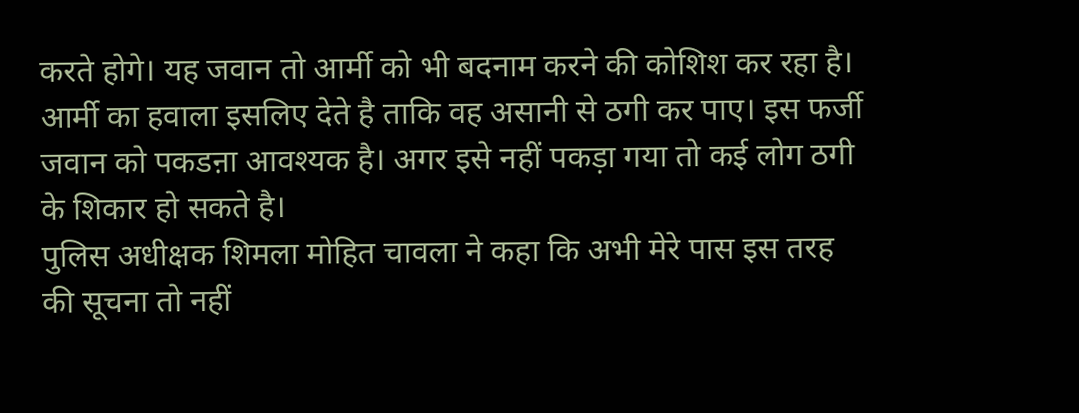करते होगे। यह जवान तो आर्मी को भी बदनाम करने की कोशिश कर रहा है। आर्मी का हवाला इसलिए देते है ताकि वह असानी से ठगी कर पाए। इस फर्जी जवान को पकडऩा आवश्यक है। अगर इसे नहीं पकड़ा गया तो कई लोग ठगी के शिकार हो सकते है।
पुलिस अधीक्षक शिमला मोहित चावला ने कहा कि अभी मेरे पास इस तरह की सूचना तो नहीं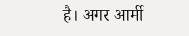है। अगर आर्मी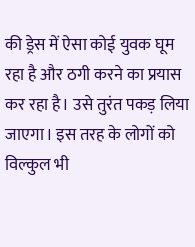की ड्रेस में ऐसा कोई युवक घूम रहा है और ठगी करने का प्रयास कर रहा है। उसे तुरंत पकड़ लिया जाएगा। इस तरह के लोगों को विल्कुल भी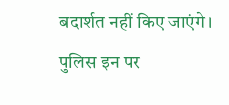बदार्शत नहीं किए जाएंगे। पुलिस इन पर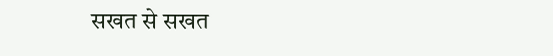सखत से सखत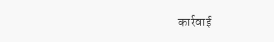कार्रवाई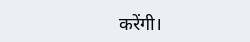करेंगी।